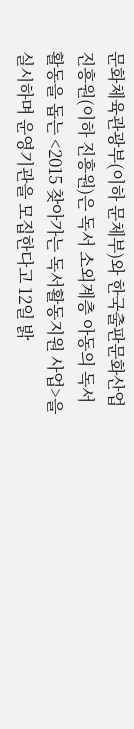문화체육관광부(이하 문체부)와 한국출판문화산업진흥원(이하 진흥원)은 독서 소외계층 아동의 독서 활동을 돕는 <2015 찾아가는 독서활동지원 사업>을 실시하며 운영기관을 모집한다고 12일 밝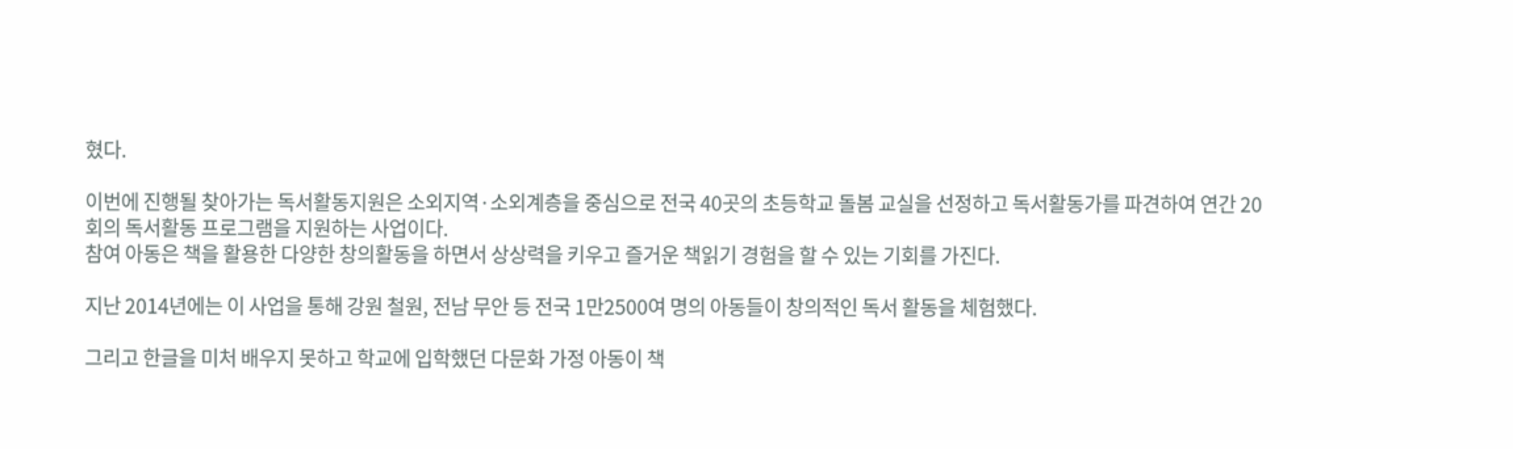혔다.

이번에 진행될 찾아가는 독서활동지원은 소외지역·소외계층을 중심으로 전국 40곳의 초등학교 돌봄 교실을 선정하고 독서활동가를 파견하여 연간 20회의 독서활동 프로그램을 지원하는 사업이다.
참여 아동은 책을 활용한 다양한 창의활동을 하면서 상상력을 키우고 즐거운 책읽기 경험을 할 수 있는 기회를 가진다.

지난 2014년에는 이 사업을 통해 강원 철원, 전남 무안 등 전국 1만2500여 명의 아동들이 창의적인 독서 활동을 체험했다.

그리고 한글을 미처 배우지 못하고 학교에 입학했던 다문화 가정 아동이 책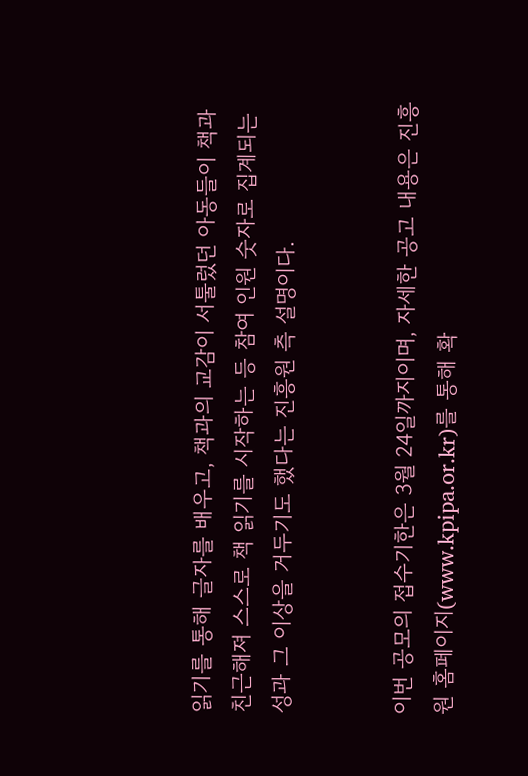읽기를 통해 글자를 배우고, 책과의 교감이 서툴렀던 아동들이 책과 친근해져 스스로 책 읽기를 시작하는 등 참여 인원 숫자로 집계되는 성과 그 이상을 거두기도 했다는 진흥원 측 설명이다.


이번 공모의 접수기한은 3월 24일까지이며, 자세한 공고 내용은 진흥원 홈페이지(www.kpipa.or.kr)를 통해 확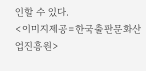인할 수 있다.
<이미지제공=한국출판문화산업진흥원>